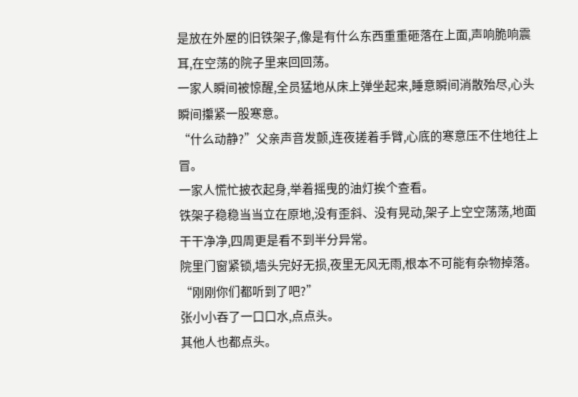是放在外屋的旧铁架子,像是有什么东西重重砸落在上面,声响脆响震耳,在空荡的院子里来回回荡。
一家人瞬间被惊醒,全员猛地从床上弹坐起来,睡意瞬间消散殆尽,心头瞬间攥紧一股寒意。
“什么动静?”父亲声音发颤,连夜搓着手臂,心底的寒意压不住地往上冒。
一家人慌忙披衣起身,举着摇曳的油灯挨个查看。
铁架子稳稳当当立在原地,没有歪斜、没有晃动,架子上空空荡荡,地面干干净净,四周更是看不到半分异常。
院里门窗紧锁,墙头完好无损,夜里无风无雨,根本不可能有杂物掉落。
“刚刚你们都听到了吧?”
张小小吞了一口口水,点点头。
其他人也都点头。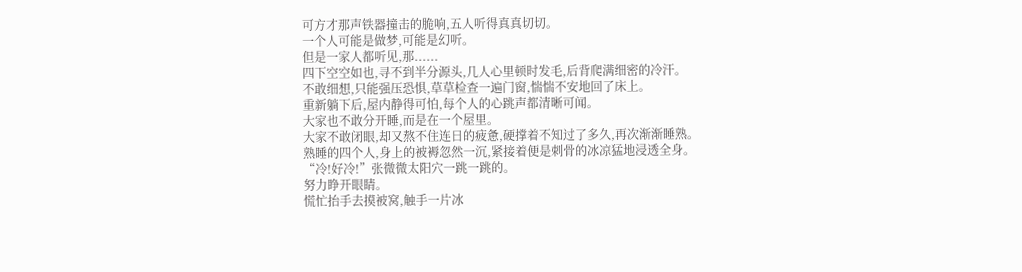可方才那声铁器撞击的脆响,五人听得真真切切。
一个人可能是做梦,可能是幻听。
但是一家人都听见,那......
四下空空如也,寻不到半分源头,几人心里顿时发毛,后背爬满细密的冷汗。
不敢细想,只能强压恐惧,草草检查一遍门窗,惴惴不安地回了床上。
重新躺下后,屋内静得可怕,每个人的心跳声都清晰可闻。
大家也不敢分开睡,而是在一个屋里。
大家不敢闭眼,却又熬不住连日的疲惫,硬撑着不知过了多久,再次渐渐睡熟。
熟睡的四个人,身上的被褥忽然一沉,紧接着便是刺骨的冰凉猛地浸透全身。
“冷!好冷!”张微微太阳穴一跳一跳的。
努力睁开眼睛。
慌忙抬手去摸被窝,触手一片冰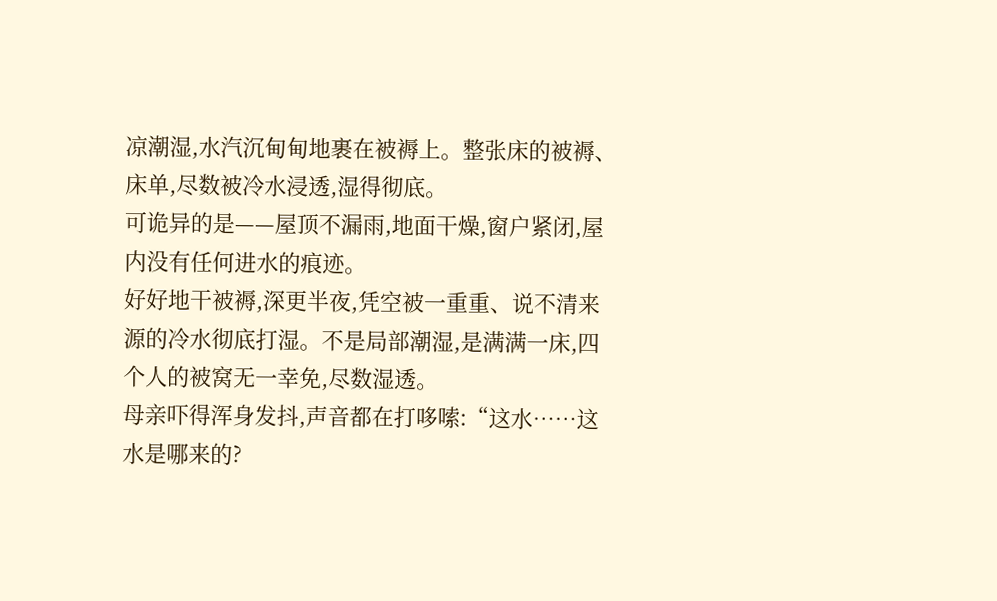凉潮湿,水汽沉甸甸地裹在被褥上。整张床的被褥、床单,尽数被冷水浸透,湿得彻底。
可诡异的是——屋顶不漏雨,地面干燥,窗户紧闭,屋内没有任何进水的痕迹。
好好地干被褥,深更半夜,凭空被一重重、说不清来源的冷水彻底打湿。不是局部潮湿,是满满一床,四个人的被窝无一幸免,尽数湿透。
母亲吓得浑身发抖,声音都在打哆嗦:“这水……这水是哪来的?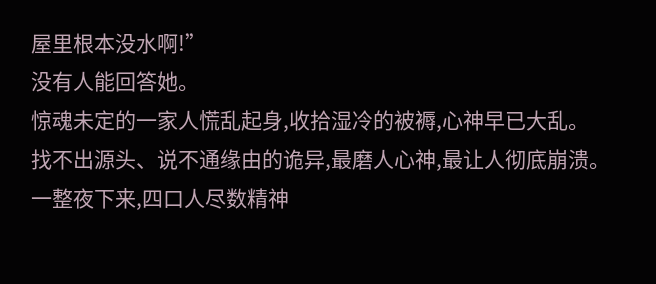屋里根本没水啊!”
没有人能回答她。
惊魂未定的一家人慌乱起身,收拾湿冷的被褥,心神早已大乱。
找不出源头、说不通缘由的诡异,最磨人心神,最让人彻底崩溃。
一整夜下来,四口人尽数精神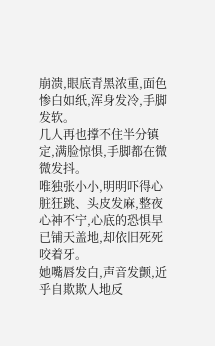崩溃,眼底青黑浓重,面色惨白如纸,浑身发冷,手脚发软。
几人再也撑不住半分镇定,满脸惊惧,手脚都在微微发抖。
唯独张小小,明明吓得心脏狂跳、头皮发麻,整夜心神不宁,心底的恐惧早已铺天盖地,却依旧死死咬着牙。
她嘴唇发白,声音发颤,近乎自欺欺人地反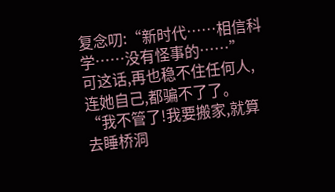复念叨:“新时代……相信科学……没有怪事的……”
可这话,再也稳不住任何人,连她自己,都骗不了了。
“我不管了!我要搬家,就算去睡桥洞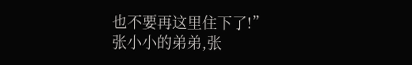也不要再这里住下了!”
张小小的弟弟,张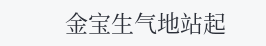金宝生气地站起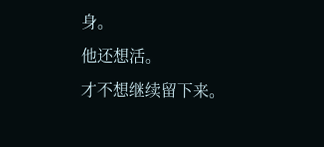身。
他还想活。
才不想继续留下来。